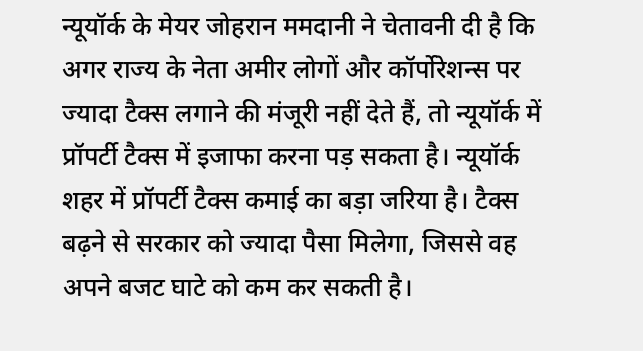न्यूयॉर्क के मेयर जोहरान ममदानी ने चेतावनी दी है कि अगर राज्य के नेता अमीर लोगों और कॉर्पोरेशन्स पर ज्यादा टैक्स लगाने की मंजूरी नहीं देते हैं, तो न्यूयॉर्क में प्रॉपर्टी टैक्स में इजाफा करना पड़ सकता है। न्यूयॉर्क शहर में प्रॉपर्टी टैक्स कमाई का बड़ा जरिया है। टैक्स बढ़ने से सरकार को ज्यादा पैसा मिलेगा, जिससे वह अपने बजट घाटे को कम कर सकती है।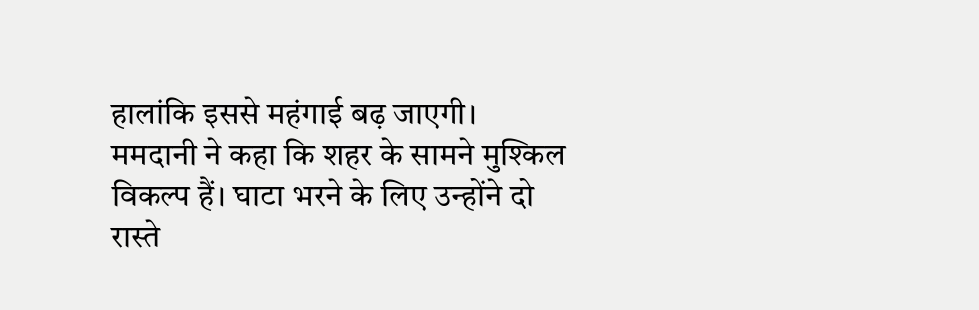हालांकि इससे महंगाई बढ़ जाएगी।
ममदानी ने कहा कि शहर के सामने मुश्किल विकल्प हैं। घाटा भरने के लिए उन्होंने दो रास्ते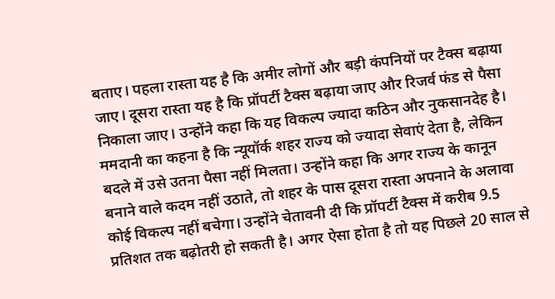बताए। पहला रास्ता यह है कि अमीर लोगों और बड़ी कंपनियों पर टैक्स बढ़ाया जाए। दूसरा रास्ता यह है कि प्रॉपर्टी टैक्स बढ़ाया जाए और रिजर्व फंड से पैसा निकाला जाए। उन्होंने कहा कि यह विकल्प ज्यादा कठिन और नुकसानदेह है। ममदानी का कहना है कि न्यूयॉर्क शहर राज्य को ज्यादा सेवाएं देता है, लेकिन बदले में उसे उतना पैसा नहीं मिलता। उन्होंने कहा कि अगर राज्य के कानून बनाने वाले कदम नहीं उठाते, तो शहर के पास दूसरा रास्ता अपनाने के अलावा कोई विकल्प नहीं बचेगा। उन्होंने चेतावनी दी कि प्रॉपर्टी टैक्स में करीब 9.5 प्रतिशत तक बढ़ोतरी हो सकती है। अगर ऐसा होता है तो यह पिछले 20 साल से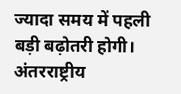ज्यादा समय में पहली बड़ी बढ़ोतरी होगी। अंतरराष्ट्रीय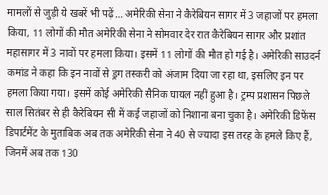मामलों से जुड़ी ये खबरें भी पढ़ें… अमेरिकी सेना ने कैरेबियन सागर में 3 जहाजों पर हमला किया, 11 लोगों की मौत अमेरिकी सेना ने सोमवार देर रात कैरेबियन सागर और प्रशांत महासागर में 3 नावों पर हमला किया। इसमें 11 लोगों की मौत हो गई है। अमेरिकी साउदर्न कमांड ने कहा कि इन नावों से ड्रग तस्करी को अंजाम दिया जा रहा था, इसलिए इन पर हमला किया गया। इसमें कोई अमेरिकी सैनिक घायल नहीं हुआ है। ट्रम्प प्रशासन पिछले साल सितंबर से ही कैरेबियन सी में कई जहाजों को निशाना बना चुका है। अमेरिकी डिफेंस डिपार्टमेंट के मुताबिक अब तक अमेरिकी सेना ने 40 से ज्यादा इस तरह के हमले किए हैं, जिनमें अब तक 130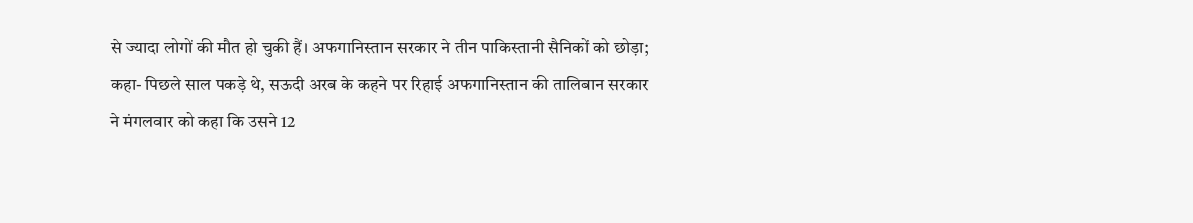से ज्यादा लोगों की मौत हो चुकी हैं। अफगानिस्तान सरकार ने तीन पाकिस्तानी सैनिकों को छोड़ा; कहा- पिछले साल पकड़े थे, सऊदी अरब के कहने पर रिहाई अफगानिस्तान की तालिबान सरकार ने मंगलवार को कहा कि उसने 12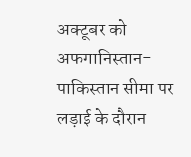अक्टूबर को अफगानिस्तान-पाकिस्तान सीमा पर लड़ाई के दौरान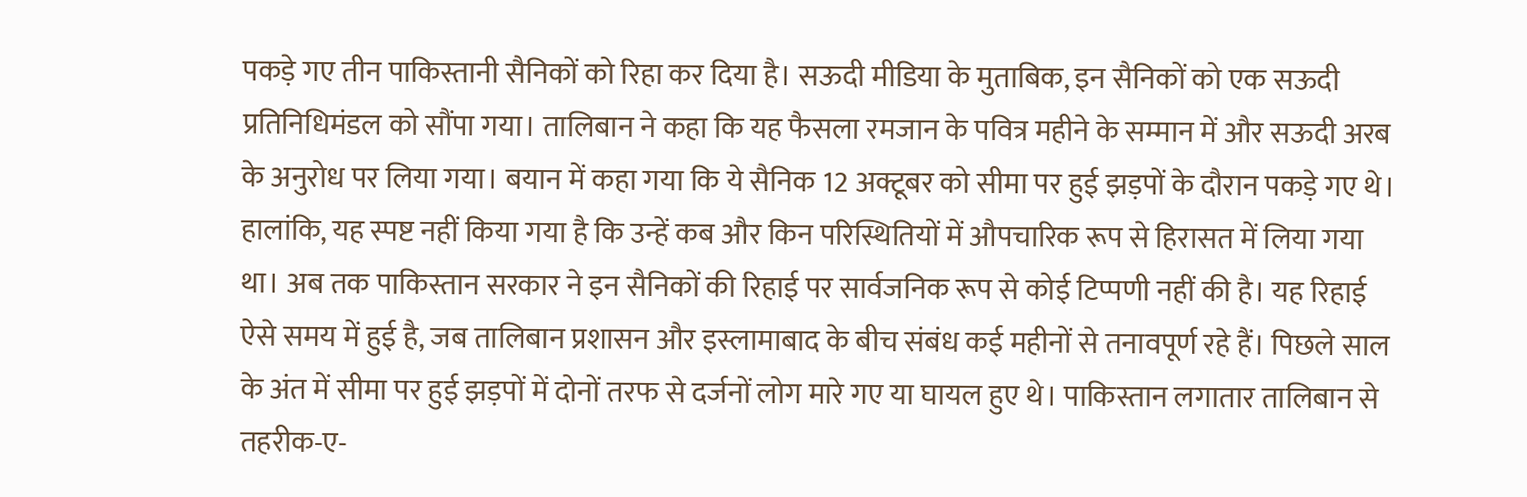पकड़े गए तीन पाकिस्तानी सैनिकों को रिहा कर दिया है। सऊदी मीडिया के मुताबिक, इन सैनिकों को एक सऊदी प्रतिनिधिमंडल को सौंपा गया। तालिबान ने कहा कि यह फैसला रमजान के पवित्र महीने के सम्मान में और सऊदी अरब के अनुरोध पर लिया गया। बयान में कहा गया कि ये सैनिक 12 अक्टूबर को सीमा पर हुई झड़पों के दौरान पकड़े गए थे। हालांकि, यह स्पष्ट नहीं किया गया है कि उन्हें कब और किन परिस्थितियों में औपचारिक रूप से हिरासत में लिया गया था। अब तक पाकिस्तान सरकार ने इन सैनिकों की रिहाई पर सार्वजनिक रूप से कोई टिप्पणी नहीं की है। यह रिहाई ऐसे समय में हुई है, जब तालिबान प्रशासन और इस्लामाबाद के बीच संबंध कई महीनों से तनावपूर्ण रहे हैं। पिछले साल के अंत में सीमा पर हुई झड़पों में दोनों तरफ से दर्जनों लोग मारे गए या घायल हुए थे। पाकिस्तान लगातार तालिबान से तहरीक-ए-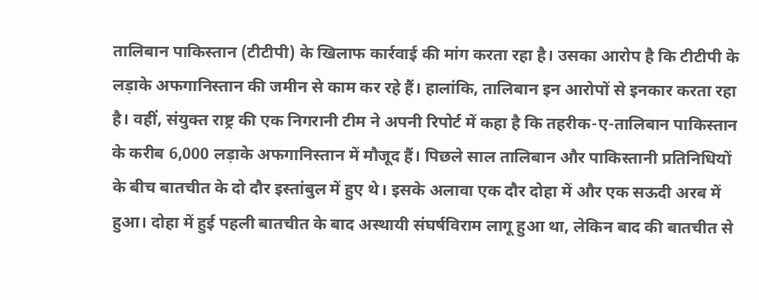तालिबान पाकिस्तान (टीटीपी) के खिलाफ कार्रवाई की मांग करता रहा है। उसका आरोप है कि टीटीपी के लड़ाके अफगानिस्तान की जमीन से काम कर रहे हैं। हालांकि, तालिबान इन आरोपों से इनकार करता रहा है। वहीं, संयुक्त राष्ट्र की एक निगरानी टीम ने अपनी रिपोर्ट में कहा है कि तहरीक-ए-तालिबान पाकिस्तान के करीब 6,000 लड़ाके अफगानिस्तान में मौजूद हैं। पिछले साल तालिबान और पाकिस्तानी प्रतिनिधियों के बीच बातचीत के दो दौर इस्तांबुल में हुए थे। इसके अलावा एक दौर दोहा में और एक सऊदी अरब में हुआ। दोहा में हुई पहली बातचीत के बाद अस्थायी संघर्षविराम लागू हुआ था, लेकिन बाद की बातचीत से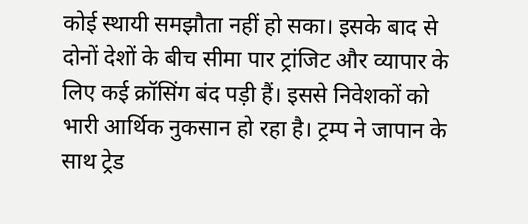कोई स्थायी समझौता नहीं हो सका। इसके बाद से दोनों देशों के बीच सीमा पार ट्रांजिट और व्यापार के लिए कई क्रॉसिंग बंद पड़ी हैं। इससे निवेशकों को भारी आर्थिक नुकसान हो रहा है। ट्रम्प ने जापान के साथ ट्रेड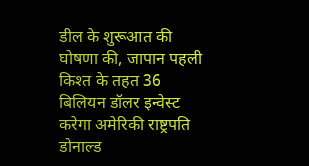डील के शुरूआत की घोषणा की, जापान पहली किश्त के तहत 36 बिलियन डॉलर इन्वेस्ट करेगा अमेरिकी राष्ट्रपति डोनाल्ड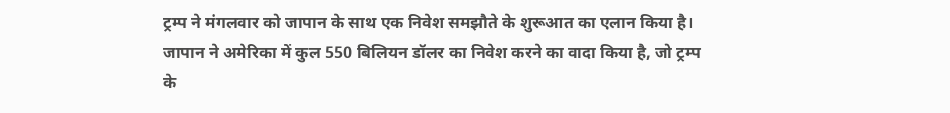ट्रम्प ने मंगलवार को जापान के साथ एक निवेश समझौते के शुरूआत का एलान किया है। जापान ने अमेरिका में कुल 550 बिलियन डॉलर का निवेश करने का वादा किया है, जो ट्रम्प के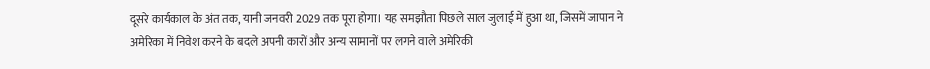दूसरे कार्यकाल के अंत तक, यानी जनवरी 2029 तक पूरा होगा। यह समझौता पिछले साल जुलाई में हुआ था, जिसमें जापान ने अमेरिका में निवेश करने के बदले अपनी कारों और अन्य सामानों पर लगने वाले अमेरिकी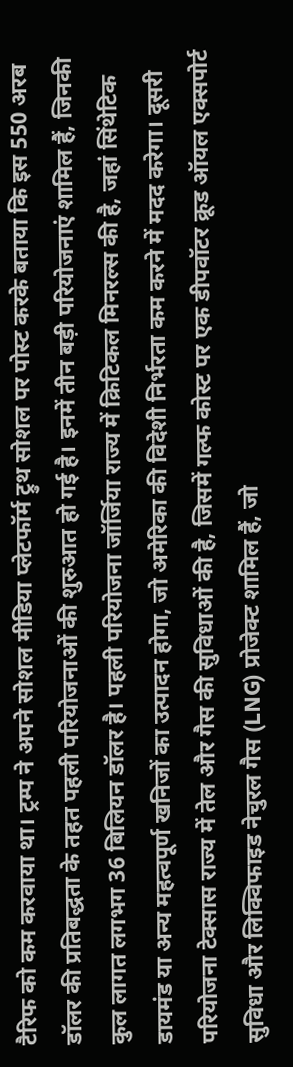टैरिफ को कम करवाया था। ट्रम्प ने अपने सोशल मीडिया प्लेटफॉर्म ट्रुथ सोशल पर पोस्ट करके बताया कि इस 550 अरब डॉलर की प्रतिबद्धता के तहत पहली परियोजनाओं की शुरुआत हो गई है। इनमें तीन बड़ी परियोजनाएं शामिल हैं, जिनकी कुल लागत लगभग 36 बिलियन डॉलर है। पहली परियोजना जॉर्जिया राज्य में क्रिटिकल मिनरल्स की है, जहां सिंथेटिक डायमंड या अन्य महत्वपूर्ण खनिजों का उत्पादन होगा, जो अमेरिका की विदेशी निर्भरता कम करने में मदद करेगा। दूसरी परियोजना टेक्सास राज्य में तेल और गैस की सुविधाओं की है, जिसमें गल्फ कोस्ट पर एक डीपवॉटर क्रूड ऑयल एक्सपोर्ट सुविधा और लिक्विफाइड नेचुरल गैस (LNG) प्रोजेक्ट शामिल हैं, जो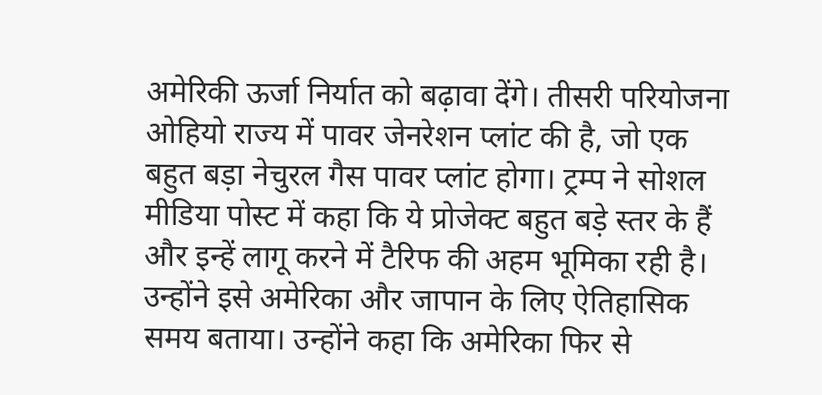अमेरिकी ऊर्जा निर्यात को बढ़ावा देंगे। तीसरी परियोजना ओहियो राज्य में पावर जेनरेशन प्लांट की है, जो एक बहुत बड़ा नेचुरल गैस पावर प्लांट होगा। ट्रम्प ने सोशल मीडिया पोस्ट में कहा कि ये प्रोजेक्ट बहुत बड़े स्तर के हैं और इन्हें लागू करने में टैरिफ की अहम भूमिका रही है। उन्होंने इसे अमेरिका और जापान के लिए ऐतिहासिक समय बताया। उन्होंने कहा कि अमेरिका फिर से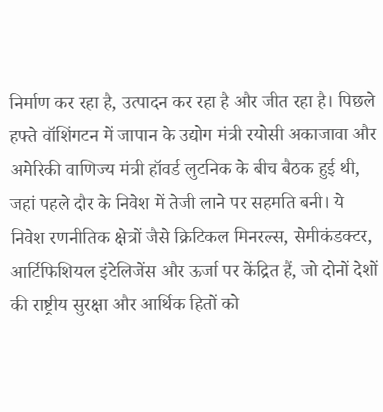निर्माण कर रहा है, उत्पादन कर रहा है और जीत रहा है। पिछले हफ्ते वॉशिंगटन में जापान के उद्योग मंत्री रयोसी अकाजावा और अमेरिकी वाणिज्य मंत्री हॉवर्ड लुटनिक के बीच बैठक हुई थी, जहां पहले दौर के निवेश में तेजी लाने पर सहमति बनी। ये निवेश रणनीतिक क्षेत्रों जैसे क्रिटिकल मिनरल्स, सेमीकंडक्टर, आर्टिफिशियल इंटेलिजेंस और ऊर्जा पर केंद्रित हैं, जो दोनों देशों की राष्ट्रीय सुरक्षा और आर्थिक हितों को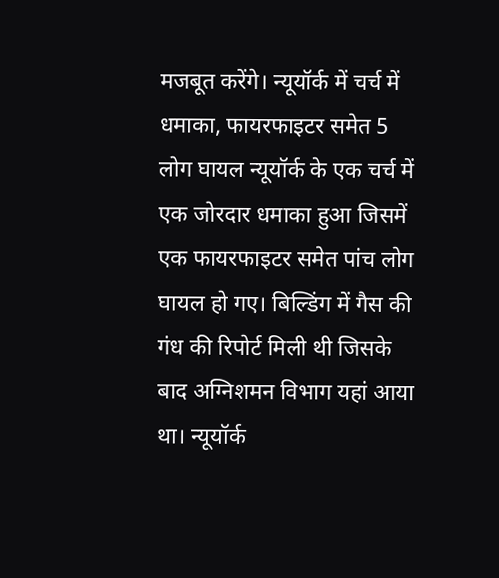मजबूत करेंगे। न्यूयॉर्क में चर्च में धमाका, फायरफाइटर समेत 5 लोग घायल न्यूयॉर्क के एक चर्च में एक जोरदार धमाका हुआ जिसमें एक फायरफाइटर समेत पांच लोग घायल हो गए। बिल्डिंग में गैस की गंध की रिपोर्ट मिली थी जिसके बाद अग्निशमन विभाग यहां आया था। न्यूयॉर्क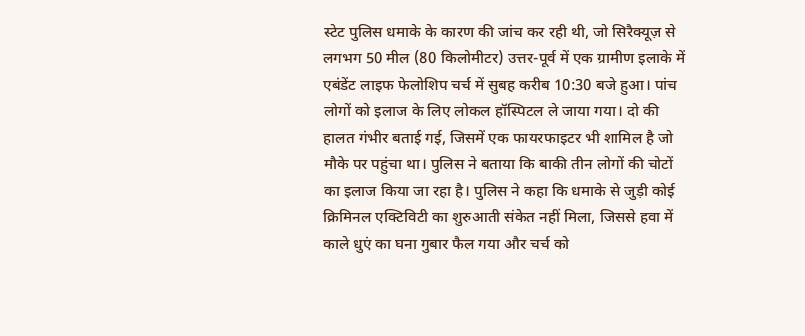स्टेट पुलिस धमाके के कारण की जांच कर रही थी, जो सिरैक्यूज़ से लगभग 50 मील (80 किलोमीटर) उत्तर-पूर्व में एक ग्रामीण इलाके में एबंडेंट लाइफ फेलोशिप चर्च में सुबह करीब 10:30 बजे हुआ। पांच लोगों को इलाज के लिए लोकल हॉस्पिटल ले जाया गया। दो की हालत गंभीर बताई गई, जिसमें एक फायरफाइटर भी शामिल है जो मौके पर पहुंचा था। पुलिस ने बताया कि बाकी तीन लोगों की चोटों का इलाज किया जा रहा है। पुलिस ने कहा कि धमाके से जुड़ी कोई क्रिमिनल एक्टिविटी का शुरुआती संकेत नहीं मिला, जिससे हवा में काले धुएं का घना गुबार फैल गया और चर्च को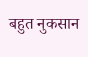बहुत नुकसान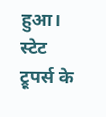हुआ। स्टेट ट्रूपर्स के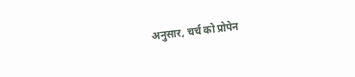अनुसार, चर्च को प्रोपेन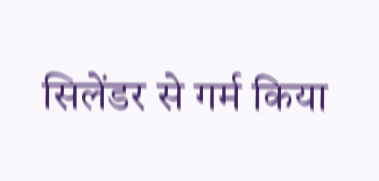सिलेंडर से गर्म किया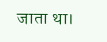जाता था।